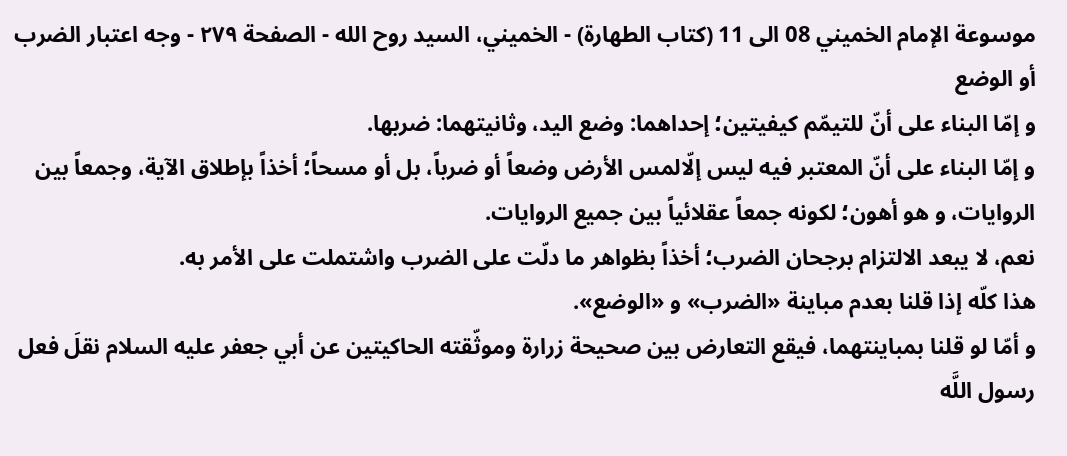موسوعة الإمام الخميني 08 الى 11 (كتاب الطهارة) - الخميني، السيد روح الله - الصفحة ٢٧٩ - وجه اعتبار الضرب أو الوضع
و إمّا البناء على أنّ للتيمّم كيفيتين؛ إحداهما: وضع اليد، وثانيتهما: ضربها.
و إمّا البناء على أنّ المعتبر فيه ليس إلّالمس الأرض وضعاً أو ضرباً، بل أو مسحاً؛ أخذاً بإطلاق الآية، وجمعاً بين الروايات، و هو أهون؛ لكونه جمعاً عقلائياً بين جميع الروايات.
نعم، لا يبعد الالتزام برجحان الضرب؛ أخذاً بظواهر ما دلّت على الضرب واشتملت على الأمر به.
هذا كلّه إذا قلنا بعدم مباينة «الضرب» و «الوضع».
و أمّا لو قلنا بمباينتهما، فيقع التعارض بين صحيحة زرارة وموثّقته الحاكيتين عن أبي جعفر عليه السلام نقلَ فعل رسول اللَّه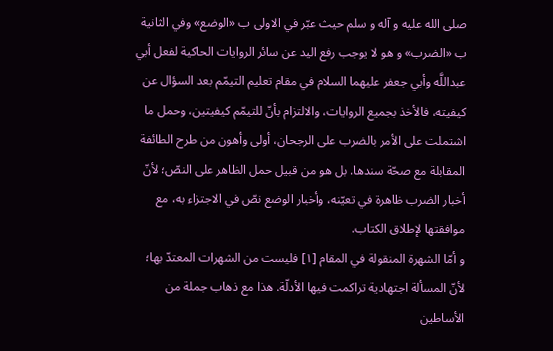صلى الله عليه و آله و سلم حيث عبّر في الاولى ب «الوضع» وفي الثانية ب «الضرب» و هو لا يوجب رفع اليد عن سائر الروايات الحاكية لفعل أبي عبداللَّه وأبي جعفر عليهما السلام في مقام تعليم التيمّم بعد السؤال عن كيفيته، فالأخذ بجميع الروايات، والالتزام بأنّ للتيمّم كيفيتين، وحمل ما اشتملت على الأمر بالضرب على الرجحان، أولى وأهون من طرح الطائفة المقابلة مع صحّة سندها. بل هو من قبيل حمل الظاهر على النصّ؛ لأنّ أخبار الضرب ظاهرة في تعيّنه، وأخبار الوضع نصّ في الاجتزاء به، مع موافقتها لإطلاق الكتاب.
و أمّا الشهرة المنقولة في المقام [١] فليست من الشهرات المعتدّ بها؛ لأنّ المسألة اجتهادية تراكمت فيها الأدلّة. هذا مع ذهاب جملة من الأساطين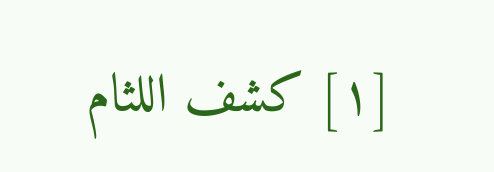[١] كشف اللثام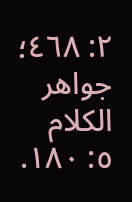٢: ٤٦٨؛ جواهر الكلام ٥: ١٨٠.